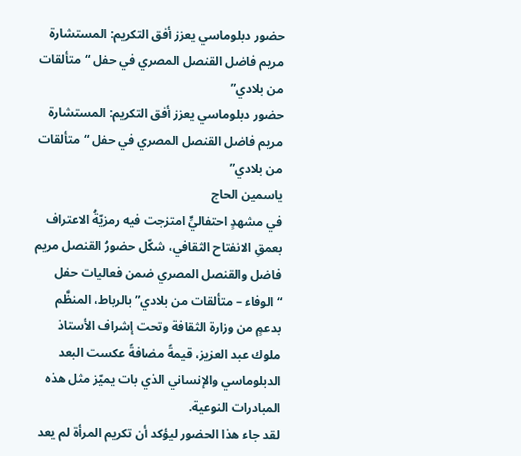حضور دبلوماسي يعزز أفق التكريم: المستشارة مريم فاضل القنصل المصري في حفل “متألقات من بلادي”
حضور دبلوماسي يعزز أفق التكريم: المستشارة مريم فاضل القنصل المصري في حفل “متألقات من بلادي”
ياسمين الحاج
في مشهدٍ احتفاليٍّ امتزجت فيه رمزيّةُ الاعتراف بعمقِ الانفتاح الثقافي، شكّل حضورُ القنصل مريم فاضل والقنصل المصري ضمن فعاليات حفل “الوفاء – متألقات من بلادي” بالرباط، المنظَّم بدعمٍ من وزارة الثقافة وتحت إشراف الأستاذ ملوك عبد العزيز، قيمةً مضافةً عكست البعد الدبلوماسي والإنساني الذي بات يميّز مثل هذه المبادرات النوعية.
لقد جاء هذا الحضور ليؤكد أن تكريم المرأة لم يعد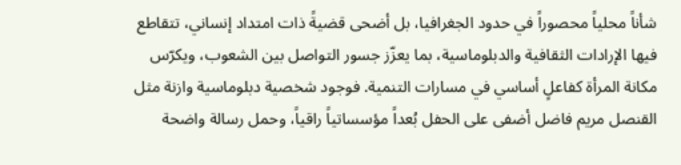شأناً محلياً محصوراً في حدود الجغرافيا، بل أضحى قضيةً ذات امتداد إنساني، تتقاطع فيها الإرادات الثقافية والدبلوماسية، بما يعزّز جسور التواصل بين الشعوب، ويكرّس مكانة المرأة كفاعلٍ أساسي في مسارات التنمية. فوجود شخصية دبلوماسية وازنة مثل القنصل مريم فاضل أضفى على الحفل بُعداً مؤسساتياً راقياً، وحمل رسالة واضحة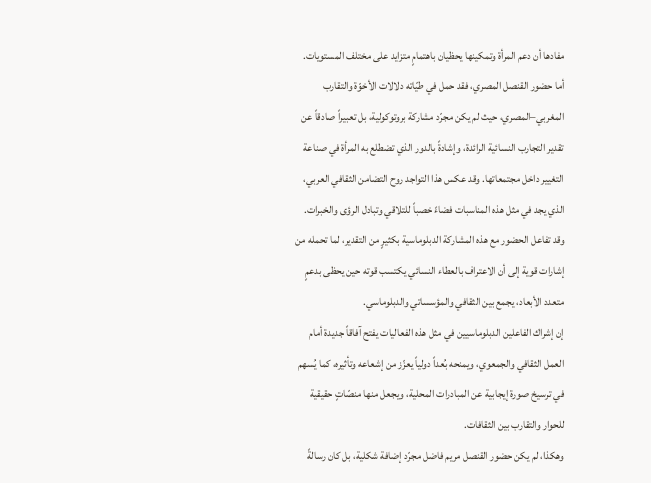مفادها أن دعم المرأة وتمكينها يحظيان باهتمامٍ متزايد على مختلف المستويات.
أما حضور القنصل المصري، فقد حمل في طيّاته دلالات الأخوّة والتقارب المغربي–المصري، حيث لم يكن مجرّد مشاركة بروتوكولية، بل تعبيراً صادقاً عن تقدير التجارب النسائية الرائدة، وإشادةً بالدور الذي تضطلع به المرأة في صناعة التغيير داخل مجتمعاتها. وقد عكس هذا التواجد روح التضامن الثقافي العربي، الذي يجد في مثل هذه المناسبات فضاءً خصباً للتلاقي وتبادل الرؤى والخبرات.
وقد تفاعل الحضور مع هذه المشاركة الدبلوماسية بكثيرٍ من التقدير، لما تحمله من إشارات قوية إلى أن الاعتراف بالعطاء النسائي يكتسب قوته حين يحظى بدعمٍ متعدد الأبعاد، يجمع بين الثقافي والمؤسساتي والدبلوماسي.
إن إشراك الفاعلين الدبلوماسيين في مثل هذه الفعاليات يفتح آفاقاً جديدة أمام العمل الثقافي والجمعوي، ويمنحه بُعداً دولياً يعزّز من إشعاعه وتأثيره، كما يُسهم في ترسيخ صورة إيجابية عن المبادرات المحلية، ويجعل منها منصّاتٍ حقيقية للحوار والتقارب بين الثقافات.
وهكذا، لم يكن حضور القنصل مريم فاضل مجرّد إضافة شكلية، بل كان رسالةً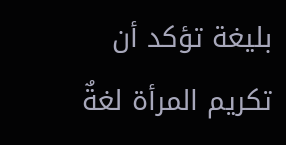بليغة تؤكد أن تكريم المرأة لغةٌ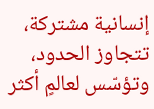إنسانية مشتركة، تتجاوز الحدود، وتؤسّس لعالمٍ أكثر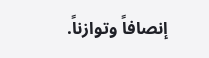إنصافاً وتوازناً.